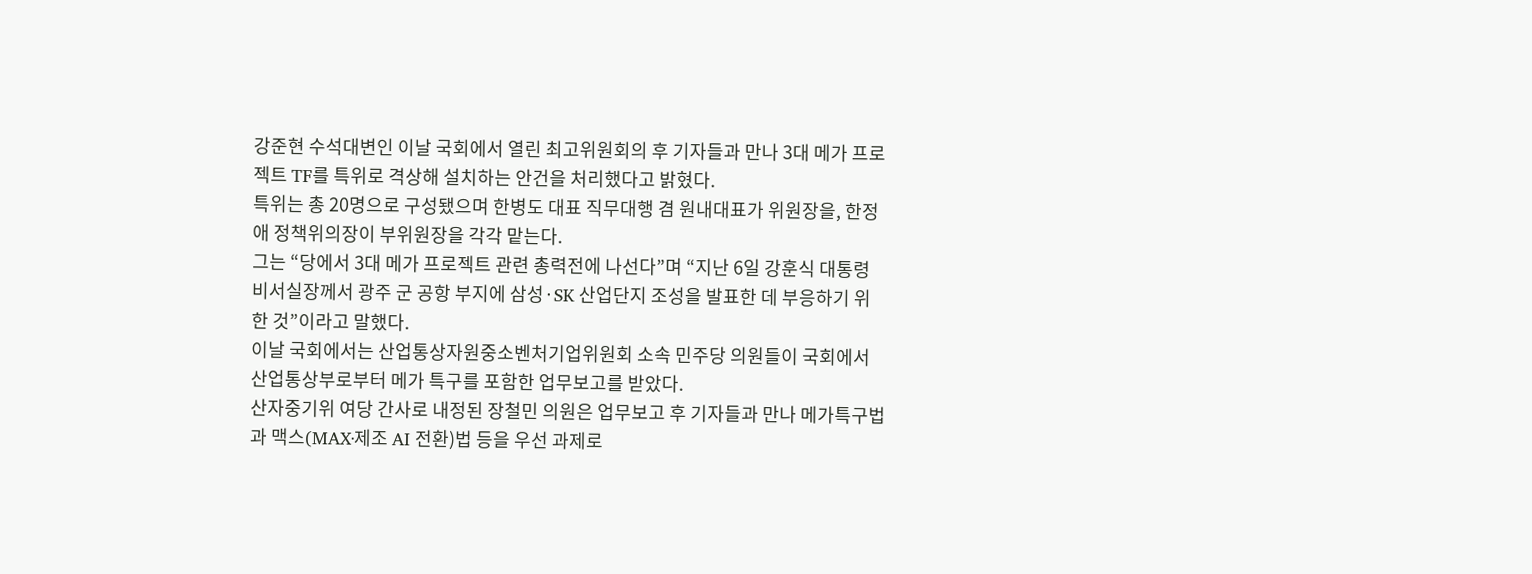강준현 수석대변인 이날 국회에서 열린 최고위원회의 후 기자들과 만나 3대 메가 프로젝트 TF를 특위로 격상해 설치하는 안건을 처리했다고 밝혔다.
특위는 총 20명으로 구성됐으며 한병도 대표 직무대행 겸 원내대표가 위원장을, 한정애 정책위의장이 부위원장을 각각 맡는다.
그는 “당에서 3대 메가 프로젝트 관련 총력전에 나선다”며 “지난 6일 강훈식 대통령 비서실장께서 광주 군 공항 부지에 삼성·SK 산업단지 조성을 발표한 데 부응하기 위한 것”이라고 말했다.
이날 국회에서는 산업통상자원중소벤처기업위원회 소속 민주당 의원들이 국회에서 산업통상부로부터 메가 특구를 포함한 업무보고를 받았다.
산자중기위 여당 간사로 내정된 장철민 의원은 업무보고 후 기자들과 만나 메가특구법과 맥스(MAX·제조 AI 전환)법 등을 우선 과제로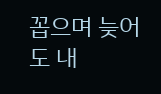꼽으며 늦어도 내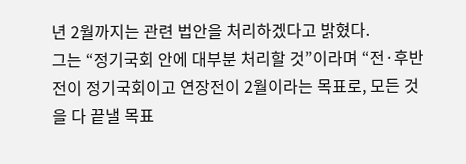년 2월까지는 관련 법안을 처리하겠다고 밝혔다.
그는 “정기국회 안에 대부분 처리할 것”이라며 “전·후반전이 정기국회이고 연장전이 2월이라는 목표로, 모든 것을 다 끝낼 목표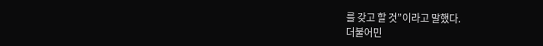를 갖고 할 것”이라고 말했다.
더불어민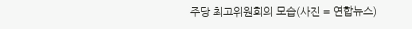주당 최고위원회의 모습(사진 = 연합뉴스)